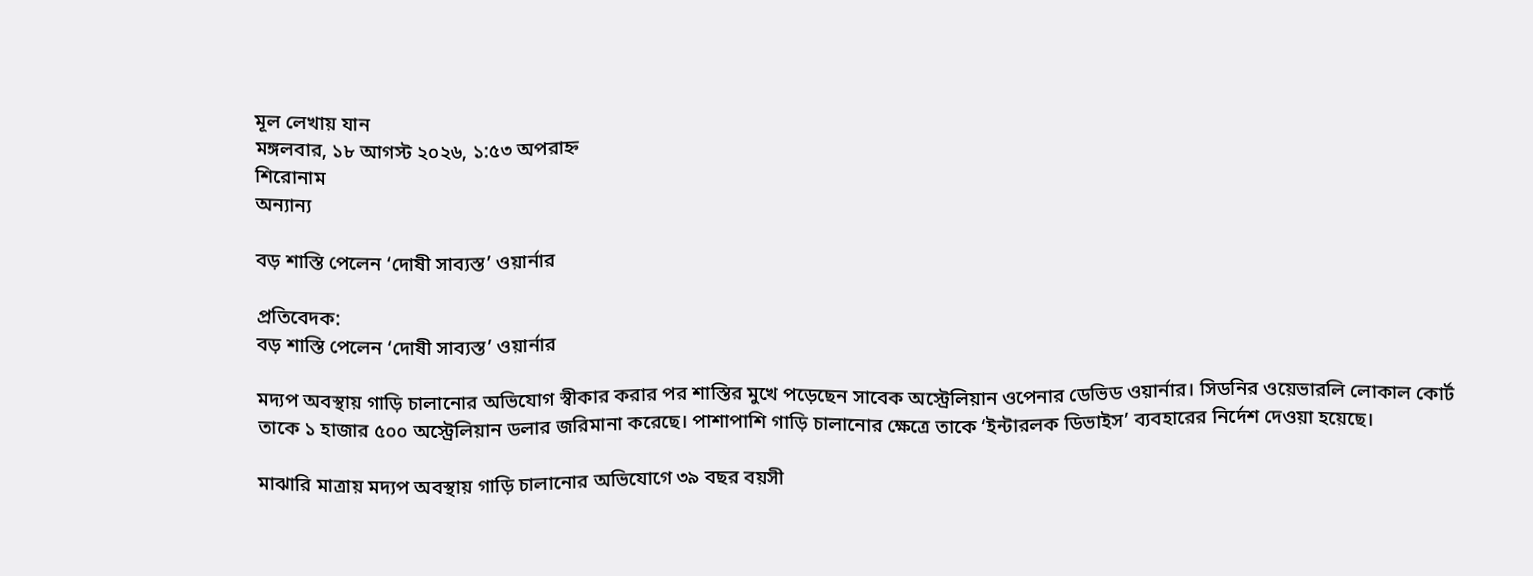মূল লেখায় যান
মঙ্গলবার, ১৮ আগস্ট ২০২৬, ১:৫৩ অপরাহ্ন
শিরোনাম
অন্যান্য

বড় শাস্তি পেলেন ‘দোষী সাব্যস্ত’ ওয়ার্নার

প্রতিবেদক:
বড় শাস্তি পেলেন ‘দোষী সাব্যস্ত’ ওয়ার্নার

মদ্যপ অবস্থায় গাড়ি চালানোর অভিযোগ স্বীকার করার পর শাস্তির মুখে পড়েছেন সাবেক অস্ট্রেলিয়ান ওপেনার ডেভিড ওয়ার্নার। সিডনির ওয়েভারলি লোকাল কোর্ট তাকে ১ হাজার ৫০০ অস্ট্রেলিয়ান ডলার জরিমানা করেছে। পাশাপাশি গাড়ি চালানোর ক্ষেত্রে তাকে ‘ইন্টারলক ডিভাইস’ ব্যবহারের নির্দেশ দেওয়া হয়েছে।

মাঝারি মাত্রায় মদ্যপ অবস্থায় গাড়ি চালানোর অভিযোগে ৩৯ বছর বয়সী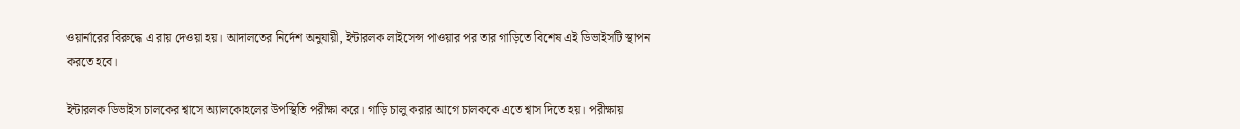ওয়ার্নারের বিরুদ্ধে এ রায় দেওয়া হয়। আদালতের নির্দেশ অনুযায়ী, ইন্টারলক লাইসেন্স পাওয়ার পর তার গাড়িতে বিশেষ এই ডিভাইসটি স্থাপন করতে হবে।

ইন্টারলক ডিভাইস চালকের শ্বাসে অ্যালকোহলের উপস্থিতি পরীক্ষা করে। গাড়ি চালু করার আগে চালককে এতে শ্বাস দিতে হয়। পরীক্ষায়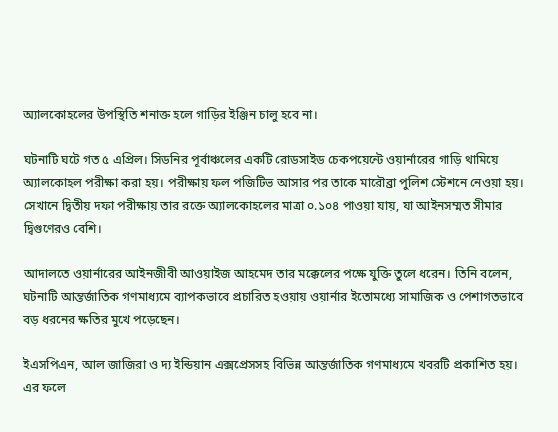অ্যালকোহলের উপস্থিতি শনাক্ত হলে গাড়ির ইঞ্জিন চালু হবে না।

ঘটনাটি ঘটে গত ৫ এপ্রিল। সিডনির পূর্বাঞ্চলের একটি রোডসাইড চেকপয়েন্টে ওয়ার্নারের গাড়ি থামিয়ে অ্যালকোহল পরীক্ষা করা হয়। পরীক্ষায় ফল পজিটিভ আসার পর তাকে মারৌব্রা পুলিশ স্টেশনে নেওয়া হয়। সেখানে দ্বিতীয় দফা পরীক্ষায় তার রক্তে অ্যালকোহলের মাত্রা ০.১০৪ পাওয়া যায়, যা আইনসম্মত সীমার দ্বিগুণেরও বেশি।

আদালতে ওয়ার্নারের আইনজীবী আওয়াইজ আহমেদ তার মক্কেলের পক্ষে যুক্তি তুলে ধরেন। তিনি বলেন, ঘটনাটি আন্তর্জাতিক গণমাধ্যমে ব্যাপকভাবে প্রচারিত হওয়ায় ওয়ার্নার ইতোমধ্যে সামাজিক ও পেশাগতভাবে বড় ধরনের ক্ষতির মুখে পড়েছেন।

ইএসপিএন, আল জাজিরা ও দ্য ইন্ডিয়ান এক্সপ্রেসসহ বিভিন্ন আন্তর্জাতিক গণমাধ্যমে খবরটি প্রকাশিত হয়। এর ফলে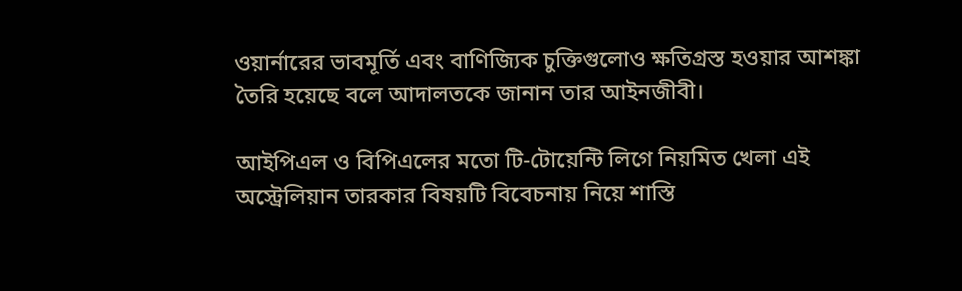ওয়ার্নারের ভাবমূর্তি এবং বাণিজ্যিক চুক্তিগুলোও ক্ষতিগ্রস্ত হওয়ার আশঙ্কা তৈরি হয়েছে বলে আদালতকে জানান তার আইনজীবী।

আইপিএল ও বিপিএলের মতো টি-টোয়েন্টি লিগে নিয়মিত খেলা এই অস্ট্রেলিয়ান তারকার বিষয়টি বিবেচনায় নিয়ে শাস্তি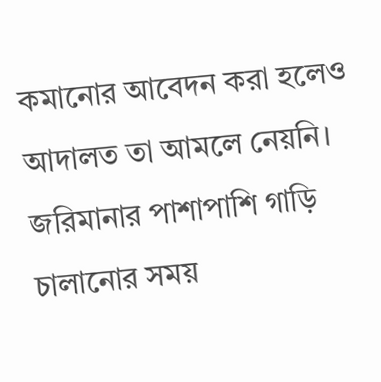কমানোর আবেদন করা হলেও আদালত তা আমলে নেয়নি। জরিমানার পাশাপাশি গাড়ি চালানোর সময়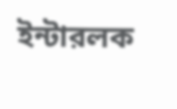ইন্টারলক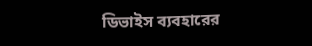ডিভাইস ব্যবহারের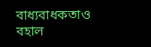বাধ্যবাধকতাও বহাল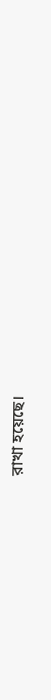রাখা হয়েছে।